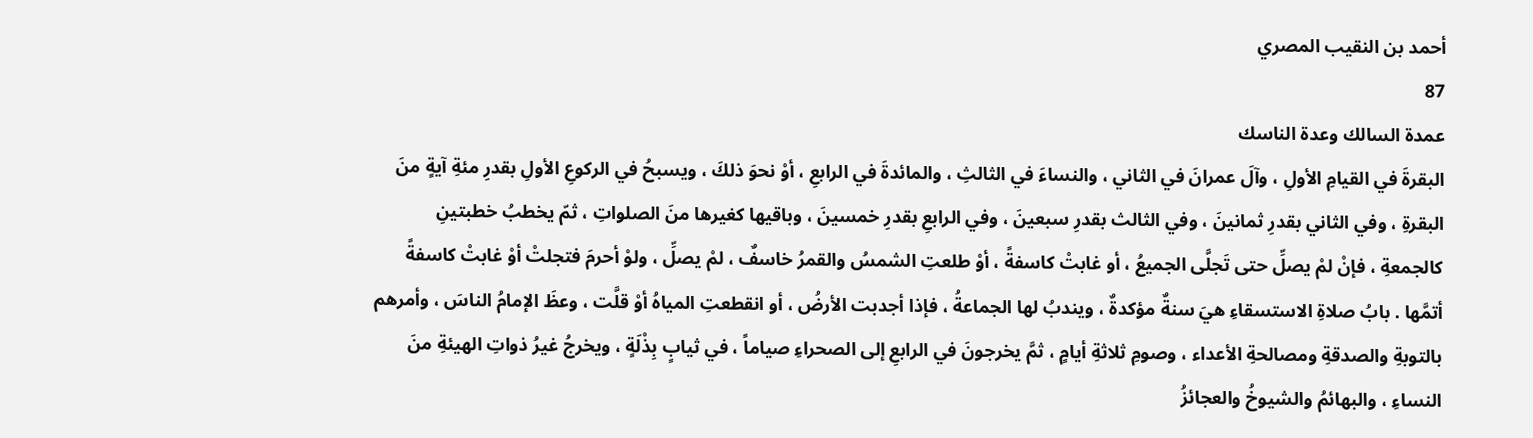أحمد بن النقيب المصري
87
عمدة السالك وعدة الناسك
البقرةَ في القيامِ الأولِ ، وآلَ عمرانَ في الثاني ، والنساءَ في الثالثِ ، والمائدةَ في الرابعِ ، أوْ نحوَ ذلكَ ، ويسبحُ في الركوعِ الأولِ بقدرِ مئةِ آيةٍ منَ البقرةِ ، وفي الثاني بقدرِ ثمانينَ ، وفي الثالث بقدرِ سبعينَ ، وفي الرابعِ بقدرِ خمسينَ ، وباقيها كغيرها منَ الصلواتِ ، ثمّ يخطبُ خطبتينِ كالجمعةِ ، فإنْ لمْ يصلِّ حتى تَجلَّى الجميعُ ، أو غابتْ كاسفةً ، أوْ طلعتِ الشمسُ والقمرُ خاسفٌ ، لمْ يصلِّ ، ولوْ أحرمَ فتجلتْ أوْ غابتْ كاسفةً أتمَّها . بابُ صلاةِ الاستسقاءِ هيَ سنةٌ مؤكدةٌ ، ويندبُ لها الجماعةُ ، فإذا أجدبت الأرضُ ، أو انقطعتِ المياهُ أوْ قلَّت ، وعظَ الإمامُ الناسَ ، وأمرهم بالتوبةِ والصدقةِ ومصالحةِ الأعداء ، وصومِ ثلاثةِ أيامٍ ، ثمَّ يخرجونَ في الرابعِ إلى الصحراءِ صياماً ، في ثيابٍ بِذْلَةٍ ، ويخرجُ غيرُ ذواتِ الهيئةِ منَ النساءِ ، والبهائمُ والشيوخُ والعجائزُ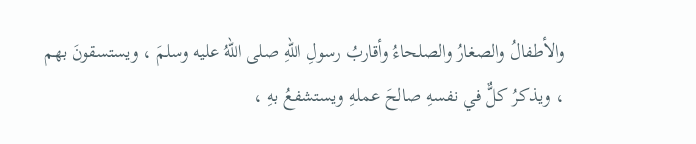والأطفالُ والصغارُ والصلحاءُ وأقاربُ رسولِ اللهِ صلى اللهُ عليه وسلمَ ، ويستسقونَ بهم ، ويذكرُ كلٌّ في نفسهِ صالحَ عملهِ ويستشفعُ بهِ ،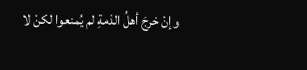وإنْ خرجَ أهلُ الذمةِ لم يُمنعوا لكنْ لا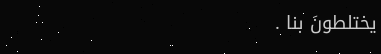يختلطونَ بنا .